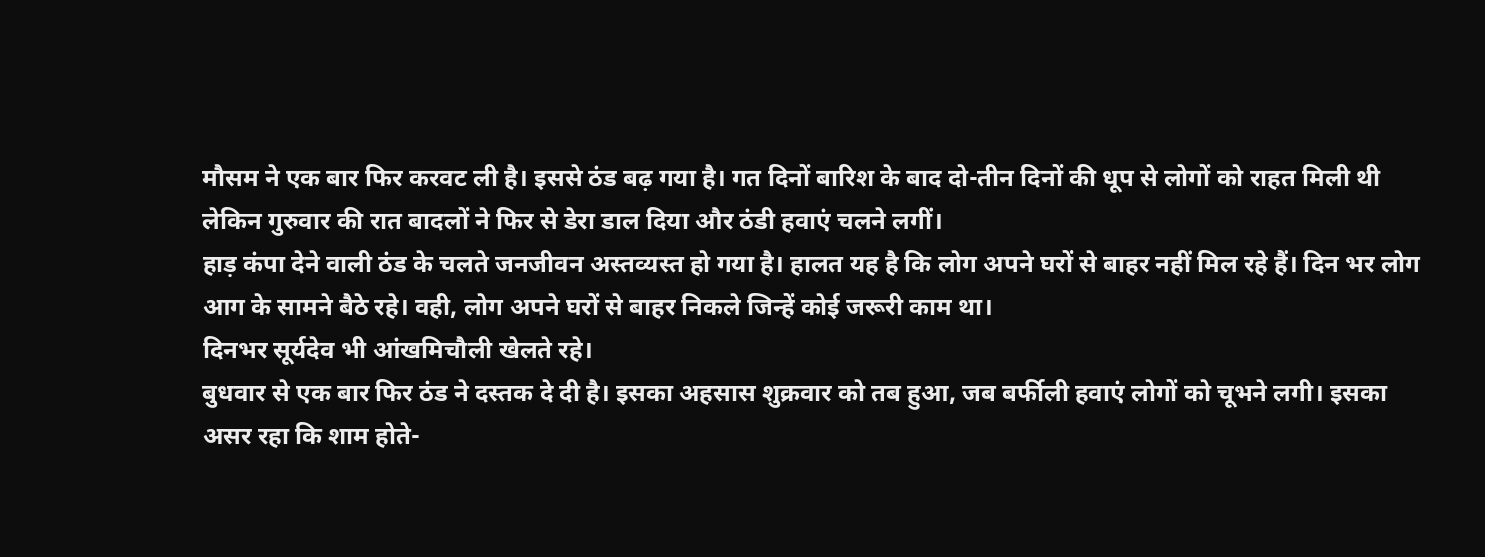मौसम ने एक बार फिर करवट ली है। इससे ठंड बढ़ गया है। गत दिनों बारिश के बाद दो-तीन दिनों की धूप से लोगों को राहत मिली थी लेकिन गुरुवार की रात बादलों ने फिर से डेरा डाल दिया और ठंडी हवाएं चलने लगीं।
हाड़ कंपा देने वाली ठंड के चलते जनजीवन अस्तव्यस्त हो गया है। हालत यह है कि लोग अपने घरों से बाहर नहीं मिल रहे हैं। दिन भर लोग आग के सामने बैठे रहे। वही, लोग अपने घरों से बाहर निकले जिन्हें कोई जरूरी काम था।
दिनभर सूर्यदेव भी आंखमिचौली खेलते रहे।
बुधवार से एक बार फिर ठंड ने दस्तक दे दी है। इसका अहसास शुक्रवार को तब हुआ, जब बर्फीली हवाएं लोगों को चूभने लगी। इसका असर रहा कि शाम होते-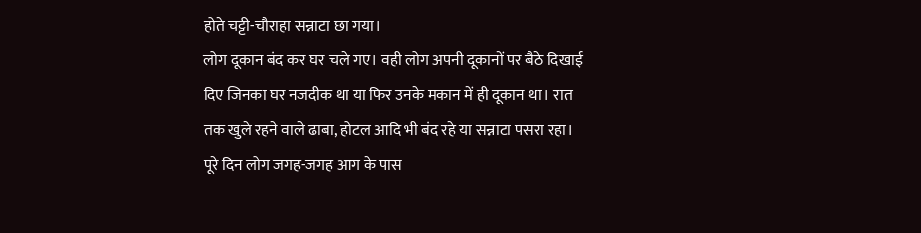होते चट्टी-चौराहा सन्नाटा छा गया।
लोग दूकान बंद कर घर चले गए। वही लोग अपनी दूकानों पर बैठे दिखाई दिए जिनका घर नजदीक था या फिर उनके मकान में ही दूकान था। रात तक खुले रहने वाले ढाबा, होटल आदि भी बंद रहे या सन्नाटा पसरा रहा। पूरे दिन लोग जगह-जगह आग के पास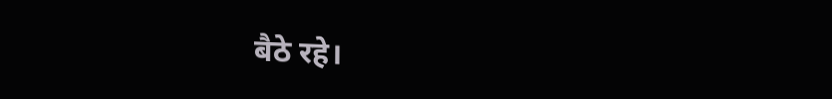बैठे रहे।